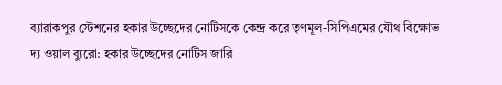ব্যারাকপুর স্টেশনের হকার উচ্ছেদের নোটিসকে কেন্দ্র করে তৃণমূল-সিপিএমের যৌথ বিক্ষোভ
দ্য ওয়াল ব্যুরো: হকার উচ্ছেদের নোটিস জারি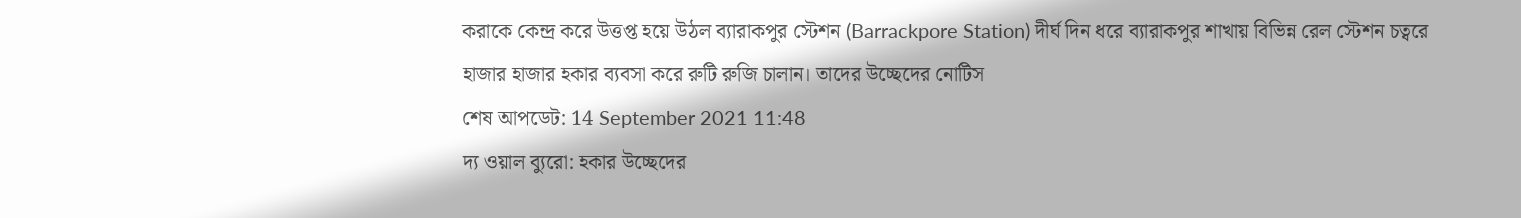করাকে কেন্দ্র করে উত্তপ্ত হয়ে উঠল ব্যারাকপুর স্টেশন (Barrackpore Station) দীর্ঘ দিন ধরে ব্যারাকপুর শাখায় বিভিন্ন রেল স্টেশন চত্বরে হাজার হাজার হকার ব্যবসা করে রুটি রুজি চালান। তাদের উচ্ছেদের নোটিস
শেষ আপডেট: 14 September 2021 11:48
দ্য ওয়াল ব্যুরো: হকার উচ্ছেদের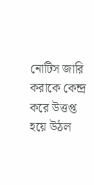নোটিস জারি করাকে কেন্দ্র করে উত্তপ্ত হয়ে উঠল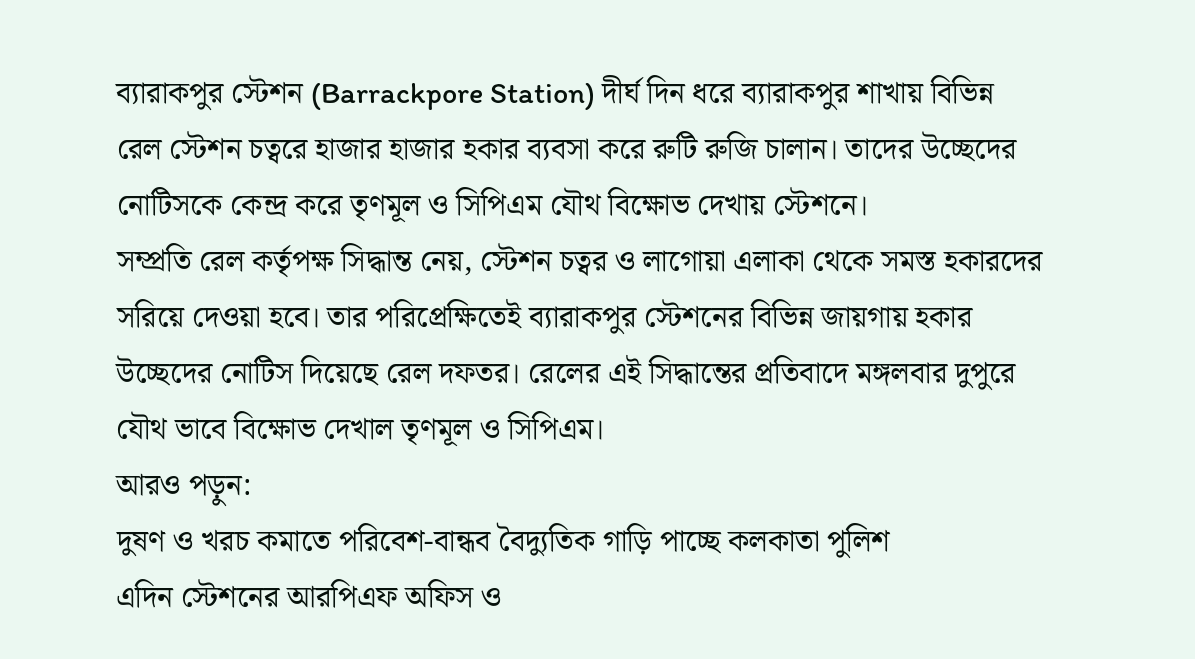ব্যারাকপুর স্টেশন (Barrackpore Station) দীর্ঘ দিন ধরে ব্যারাকপুর শাখায় বিভিন্ন রেল স্টেশন চত্বরে হাজার হাজার হকার ব্যবসা করে রুটি রুজি চালান। তাদের উচ্ছেদের নোটিসকে কেন্দ্র করে তৃণমূল ও সিপিএম যৌথ বিক্ষোভ দেখায় স্টেশনে।
সম্প্রতি রেল কর্তৃপক্ষ সিদ্ধান্ত নেয়, স্টেশন চত্বর ও লাগোয়া এলাকা থেকে সমস্ত হকারদের সরিয়ে দেওয়া হবে। তার পরিপ্রেক্ষিতেই ব্যারাকপুর স্টেশনের বিভিন্ন জায়গায় হকার উচ্ছেদের নোটিস দিয়েছে রেল দফতর। রেলের এই সিদ্ধান্তের প্রতিবাদে মঙ্গলবার দুপুরে যৌথ ভাবে বিক্ষোভ দেখাল তৃণমূল ও সিপিএম।
আরও পড়ুন:
দুষণ ও খরচ কমাতে পরিবেশ-বান্ধব বৈদ্যুতিক গাড়ি পাচ্ছে কলকাতা পুলিশ
এদিন স্টেশনের আরপিএফ অফিস ও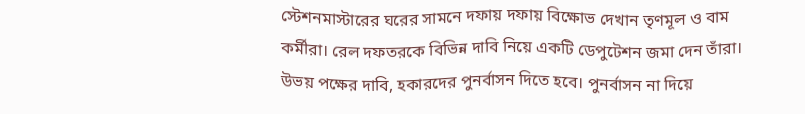স্টেশনমাস্টারের ঘরের সামনে দফায় দফায় বিক্ষোভ দেখান তৃণমূল ও বাম কর্মীরা। রেল দফতরকে বিভিন্ন দাবি নিয়ে একটি ডেপুটেশন জমা দেন তাঁরা। উভয় পক্ষের দাবি, হকারদের পুনর্বাসন দিতে হবে। পুনর্বাসন না দিয়ে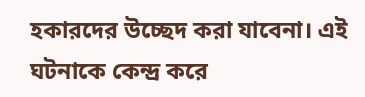হকারদের উচ্ছেদ করা যাবেনা। এই ঘটনাকে কেন্দ্র করে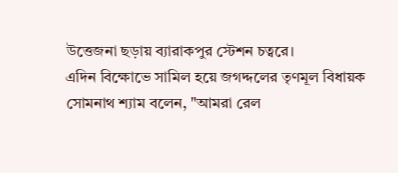উত্তেজনা ছড়ায় ব্যারাকপুর স্টেশন চত্বরে।
এদিন বিক্ষোভে সামিল হয়ে জগদ্দলের তৃণমূল বিধায়ক সোমনাথ শ্যাম বলেন, "আমরা রেল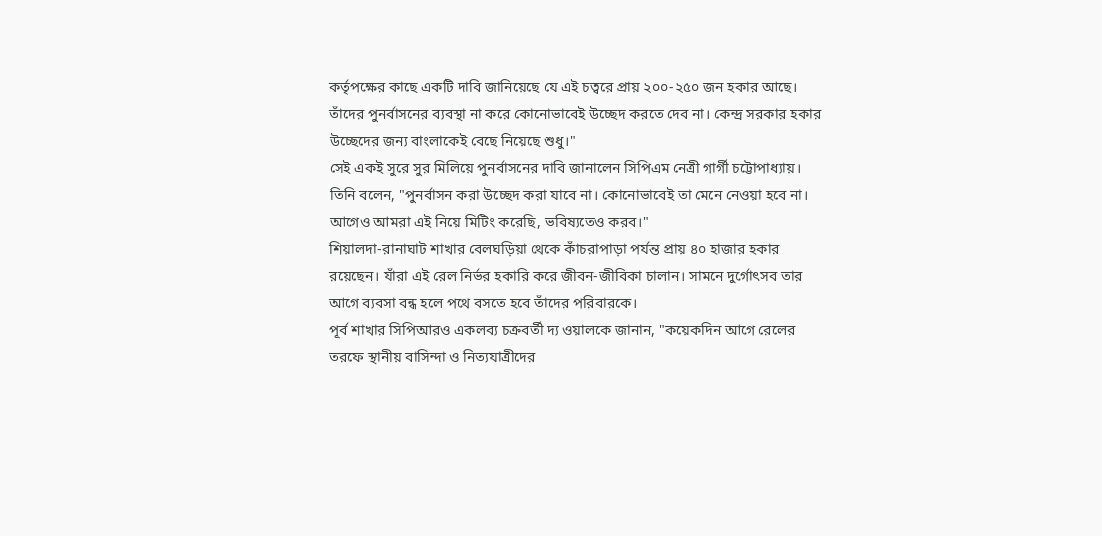কর্তৃপক্ষের কাছে একটি দাবি জানিয়েছে যে এই চত্বরে প্রায় ২০০-২৫০ জন হকার আছে। তাঁদের পুনর্বাসনের ব্যবস্থা না করে কোনোভাবেই উচ্ছেদ করতে দেব না। কেন্দ্র সরকার হকার উচ্ছেদের জন্য বাংলাকেই বেছে নিয়েছে শুধু।"
সেই একই সুরে সুর মিলিয়ে পুনর্বাসনের দাবি জানালেন সিপিএম নেত্রী গার্গী চট্টোপাধ্যায়। তিনি বলেন, "পুনর্বাসন করা উচ্ছেদ করা যাবে না। কোনোভাবেই তা মেনে নেওয়া হবে না। আগেও আমরা এই নিয়ে মিটিং করেছি, ভবিষ্যতেও করব।"
শিয়ালদা-রানাঘাট শাখার বেলঘড়িয়া থেকে কাঁচরাপাড়া পর্যন্ত প্রায় ৪০ হাজার হকার রয়েছেন। যাঁরা এই রেল নির্ভর হকারি করে জীবন-জীবিকা চালান। সামনে দুর্গোৎসব তার আগে ব্যবসা বন্ধ হলে পথে বসতে হবে তাঁদের পরিবারকে।
পূর্ব শাখার সিপিআরও একলব্য চক্রবর্তী দ্য ওয়ালকে জানান, "কয়েকদিন আগে রেলের তরফে স্থানীয় বাসিন্দা ও নিত্যযাত্রীদের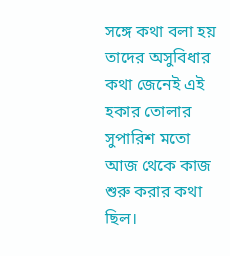সঙ্গে কথা বলা হয় তাদের অসুবিধার কথা জেনেই এই হকার তোলার সুপারিশ মতো আজ থেকে কাজ শুরু করার কথা ছিল।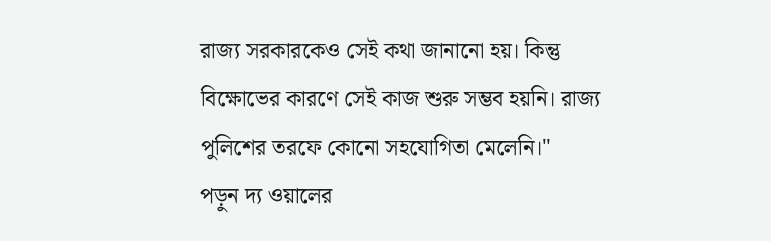রাজ্য সরকারকেও সেই কথা জানানো হয়। কিন্তু বিক্ষোভের কারণে সেই কাজ শুরু সম্ভব হয়নি। রাজ্য পুলিশের তরফে কোনো সহযোগিতা মেলেনি।"
পড়ুন দ্য ওয়ালের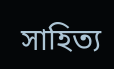সাহিত্য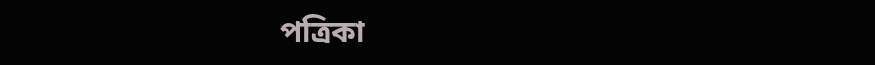পত্রিকা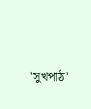'সুখপাঠ'